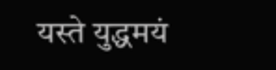यस्ते युद्धमयं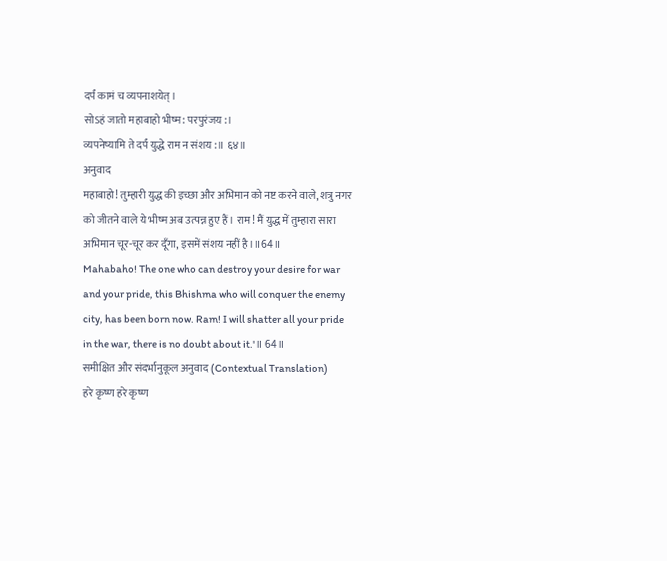दर्पं कामं च व्यपनाशयेत्।
सोऽहं जातो महाबाहो भीष्म: परपुरंजय:।
व्यपनेष्यामि ते दर्पं युद्धे राम न संशय:॥ ६४॥
अनुवाद
महाबाहो! तुम्हारी युद्ध की इच्छा और अभिमान को नष्ट करने वाले, शत्रु नगर को जीतने वाले ये भीष्म अब उत्पन्न हुए हैं। राम! मैं युद्ध में तुम्हारा सारा अभिमान चूर-चूर कर दूँगा, इसमें संशय नहीं है।॥64॥
Mahabaho! The one who can destroy your desire for war and your pride, this Bhishma who will conquer the enemy city, has been born now. Ram! I will shatter all your pride in the war, there is no doubt about it.'॥ 64॥
समीक्षित और संदर्भानुकूल अनुवाद (Contextual Translation)
हरे कृष्ण हरे कृष्ण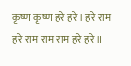कृष्ण कृष्ण हरे हरे। हरे राम हरे राम राम राम हरे हरे॥